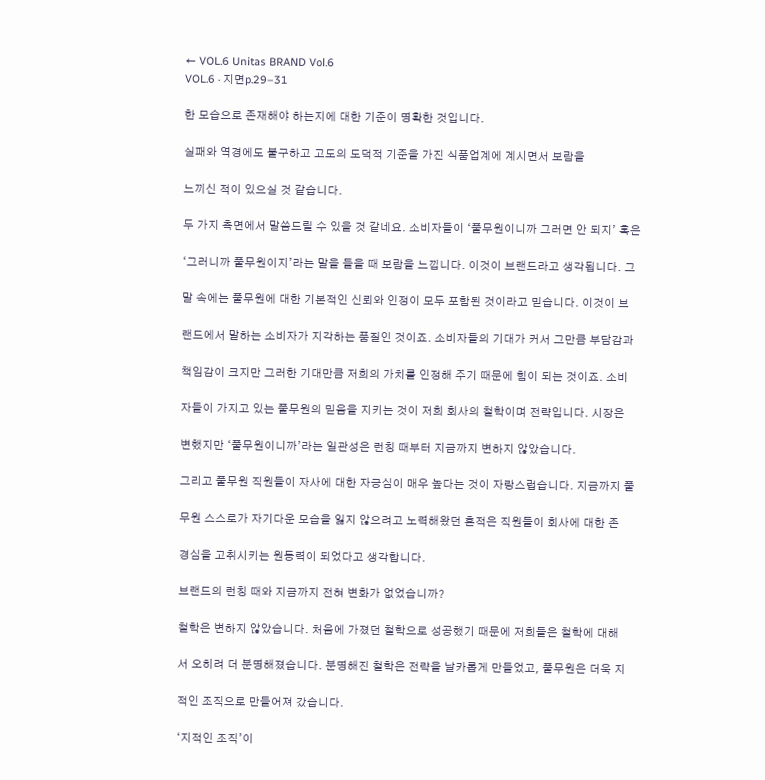← VOL.6 Unitas BRAND Vol.6
VOL.6 · 지면p.29–31

한 모습으로 존재해야 하는지에 대한 기준이 명확한 것입니다.

실패와 역경에도 불구하고 고도의 도덕적 기준을 가진 식품업계에 계시면서 보람을

느끼신 적이 있으실 것 같습니다.

두 가지 측면에서 말씀드릴 수 있을 것 같네요. 소비자들이 ‘풀무원이니까 그러면 안 되지’ 혹은

‘그러니까 풀무원이지’라는 말을 들을 때 보람을 느낍니다. 이것이 브랜드라고 생각됩니다. 그

말 속에는 풀무원에 대한 기본적인 신뢰와 인정이 모두 포함된 것이라고 믿습니다. 이것이 브

랜드에서 말하는 소비자가 지각하는 품질인 것이죠. 소비자들의 기대가 커서 그만큼 부담감과

책임감이 크지만 그러한 기대만큼 저희의 가치를 인정해 주기 때문에 힘이 되는 것이죠. 소비

자들이 가지고 있는 풀무원의 믿음을 지키는 것이 저희 회사의 철학이며 전략입니다. 시장은

변했지만 ‘풀무원이니까’라는 일관성은 런칭 때부터 지금까지 변하지 않았습니다.

그리고 풀무원 직원들이 자사에 대한 자긍심이 매우 높다는 것이 자랑스럽습니다. 지금까지 풀

무원 스스로가 자기다운 모습을 잃지 않으려고 노력해왔던 흔적은 직원들이 회사에 대한 존

경심을 고취시키는 원동력이 되었다고 생각합니다.

브랜드의 런칭 때와 지금까지 전혀 변화가 없었습니까?

철학은 변하지 않았습니다. 처음에 가졌던 철학으로 성공했기 때문에 저희들은 철학에 대해

서 오히려 더 분명해졌습니다. 분명해진 철학은 전략을 날카롭게 만들었고, 풀무원은 더욱 지

적인 조직으로 만들어져 갔습니다.

‘지적인 조직’이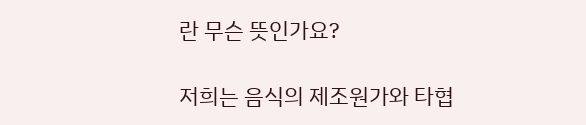란 무슨 뜻인가요?

저희는 음식의 제조원가와 타협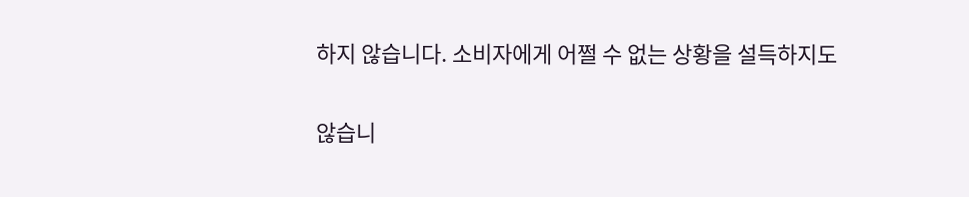하지 않습니다. 소비자에게 어쩔 수 없는 상황을 설득하지도

않습니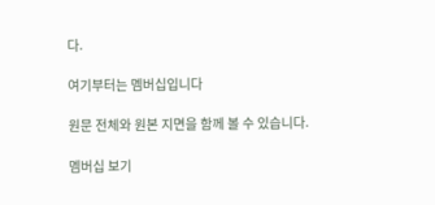다.

여기부터는 멤버십입니다

원문 전체와 원본 지면을 함께 볼 수 있습니다.

멤버십 보기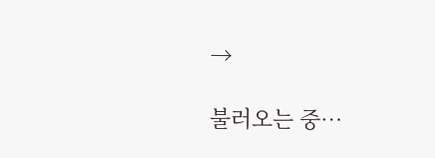→

불러오는 중…